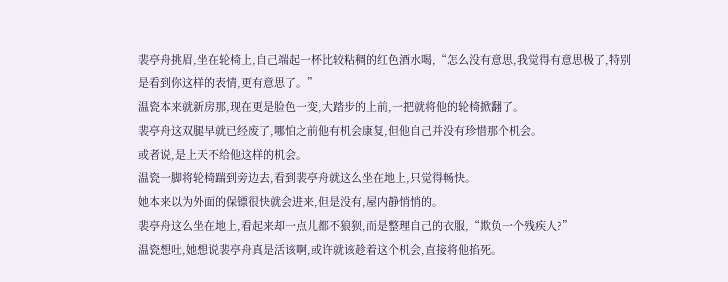裴亭舟挑眉,坐在轮椅上,自己端起一杯比较粘稠的红色酒水喝,“怎么没有意思,我觉得有意思极了,特别是看到你这样的表情,更有意思了。”
温瓷本来就新房那,现在更是脸色一变,大踏步的上前,一把就将他的轮椅掀翻了。
裴亭舟这双腿早就已经废了,哪怕之前他有机会康复,但他自己并没有珍惜那个机会。
或者说,是上天不给他这样的机会。
温瓷一脚将轮椅踹到旁边去,看到裴亭舟就这么坐在地上,只觉得畅快。
她本来以为外面的保镖很快就会进来,但是没有,屋内静悄悄的。
裴亭舟这么坐在地上,看起来却一点儿都不狼狈,而是整理自己的衣服,“欺负一个残疾人?”
温瓷想吐,她想说裴亭舟真是活该啊,或许就该趁着这个机会,直接将他掐死。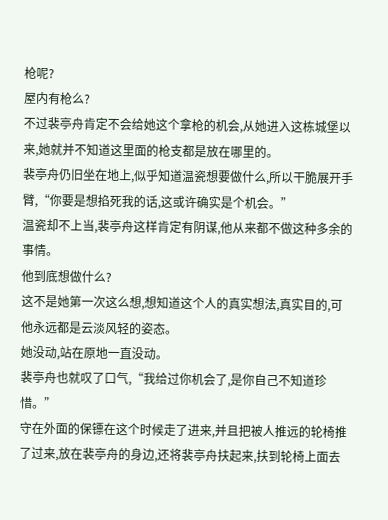枪呢?
屋内有枪么?
不过裴亭舟肯定不会给她这个拿枪的机会,从她进入这栋城堡以来,她就并不知道这里面的枪支都是放在哪里的。
裴亭舟仍旧坐在地上,似乎知道温瓷想要做什么,所以干脆展开手臂,“你要是想掐死我的话,这或许确实是个机会。”
温瓷却不上当,裴亭舟这样肯定有阴谋,他从来都不做这种多余的事情。
他到底想做什么?
这不是她第一次这么想,想知道这个人的真实想法,真实目的,可他永远都是云淡风轻的姿态。
她没动,站在原地一直没动。
裴亭舟也就叹了口气,“我给过你机会了,是你自己不知道珍惜。”
守在外面的保镖在这个时候走了进来,并且把被人推远的轮椅推了过来,放在裴亭舟的身边,还将裴亭舟扶起来,扶到轮椅上面去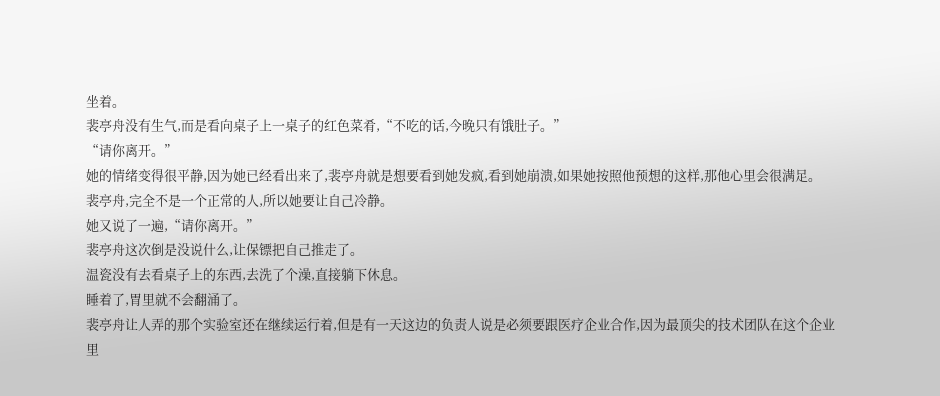坐着。
裴亭舟没有生气,而是看向桌子上一桌子的红色菜肴,“不吃的话,今晚只有饿肚子。”
“请你离开。”
她的情绪变得很平静,因为她已经看出来了,裴亭舟就是想要看到她发疯,看到她崩溃,如果她按照他预想的这样,那他心里会很满足。
裴亭舟,完全不是一个正常的人,所以她要让自己冷静。
她又说了一遍,“请你离开。”
裴亭舟这次倒是没说什么,让保镖把自己推走了。
温瓷没有去看桌子上的东西,去洗了个澡,直接躺下休息。
睡着了,胃里就不会翻涌了。
裴亭舟让人弄的那个实验室还在继续运行着,但是有一天这边的负责人说是必须要跟医疗企业合作,因为最顶尖的技术团队在这个企业里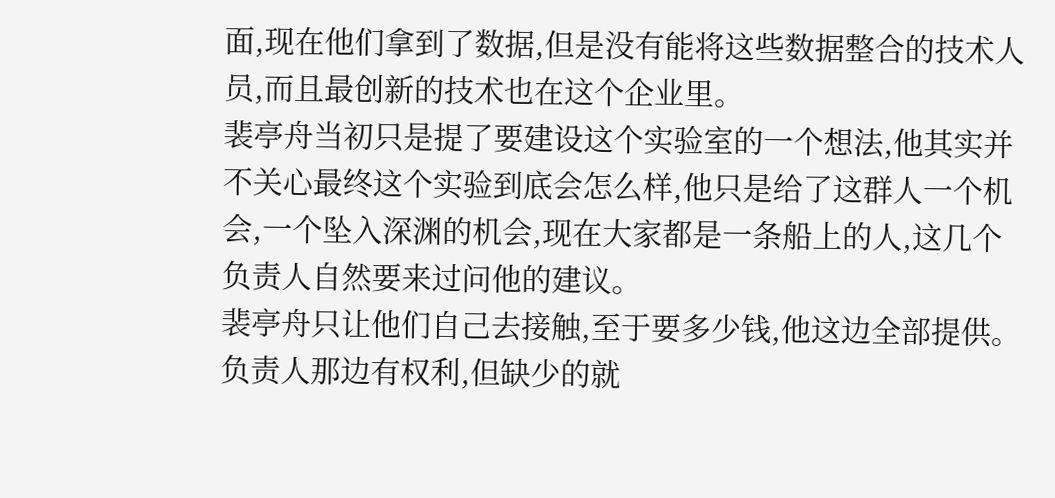面,现在他们拿到了数据,但是没有能将这些数据整合的技术人员,而且最创新的技术也在这个企业里。
裴亭舟当初只是提了要建设这个实验室的一个想法,他其实并不关心最终这个实验到底会怎么样,他只是给了这群人一个机会,一个坠入深渊的机会,现在大家都是一条船上的人,这几个负责人自然要来过问他的建议。
裴亭舟只让他们自己去接触,至于要多少钱,他这边全部提供。
负责人那边有权利,但缺少的就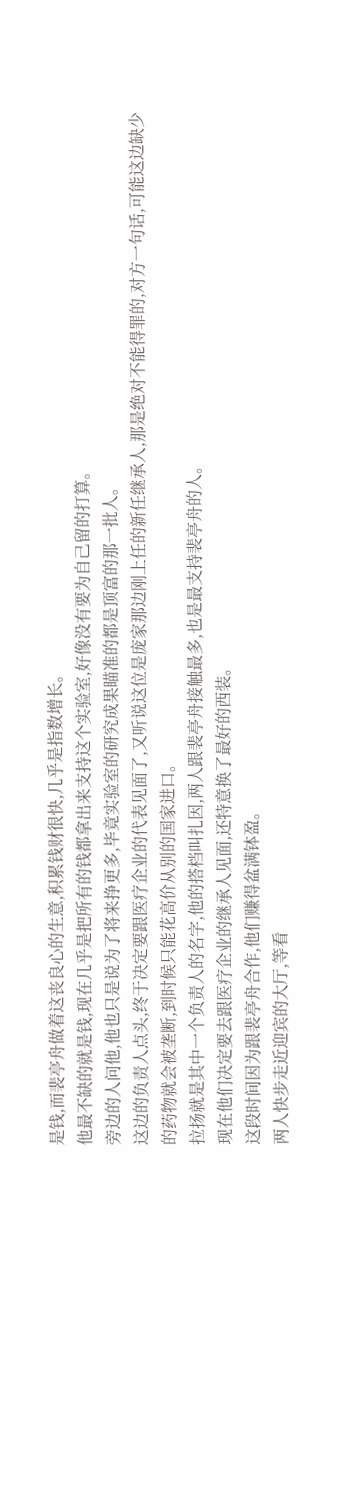是钱,而裴亭舟做着这丧良心的生意,积累钱财很快,几乎是指数增长。
他最不缺的就是钱,现在几乎是把所有的钱都拿出来支持这个实验室,好像没有要为自己留的打算。
旁边的人问他,他也只是说为了将来挣更多,毕竟实验室的研究成果瞄准的都是顶富的那一批人。
这边的负责人点头,终于决定要跟医疗企业的代表见面了,又听说这位是庞家那边刚上任的新任继承人,那是绝对不能得罪的,对方一句话,可能这边缺少的药物就会被垄断,到时候只能花高价从别的国家进口。
拉扬就是其中一个负责人的名字,他的搭档叫扎因,两人跟裴亭舟接触最多,也是最支持裴亭舟的人。
现在他们决定要去跟医疗企业的继承人见面,还特意换了最好的西装。
这段时间因为跟裴亭舟合作,他们赚得盆满钵盈。
两人快步走近迎宾的大厅,等看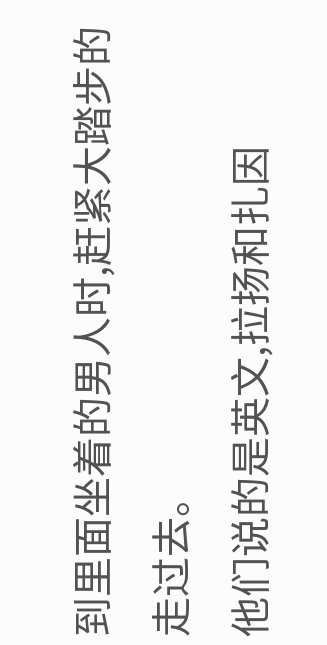到里面坐着的男人时,赶紧大踏步的走过去。
他们说的是英文,拉扬和扎因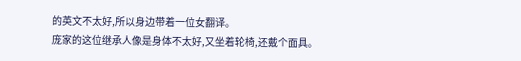的英文不太好,所以身边带着一位女翻译。
庞家的这位继承人像是身体不太好,又坐着轮椅,还戴个面具。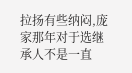拉扬有些纳闷,庞家那年对于选继承人不是一直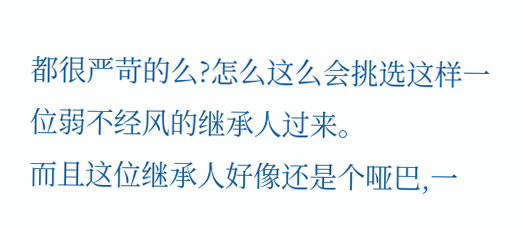都很严苛的么?怎么这么会挑选这样一位弱不经风的继承人过来。
而且这位继承人好像还是个哑巴,一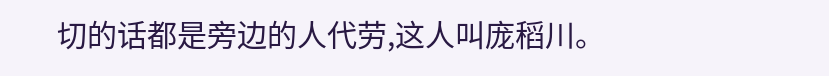切的话都是旁边的人代劳,这人叫庞稻川。